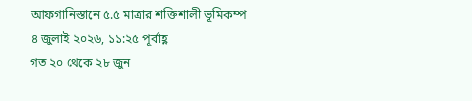আফগানিস্তানে ৫.৫ মাত্রার শক্তিশালী ভূমিকম্প
৪ জুলাই ২০২৬, ১১:২৫ পূর্বাহ্ণ
গত ২০ থেকে ২৮ জুন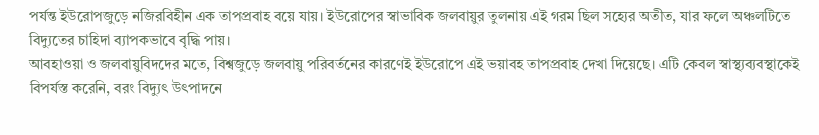পর্যন্ত ইউরোপজুড়ে নজিরবিহীন এক তাপপ্রবাহ বয়ে যায়। ইউরোপের স্বাভাবিক জলবায়ুর তুলনায় এই গরম ছিল সহ্যের অতীত, যার ফলে অঞ্চলটিতে বিদ্যুতের চাহিদা ব্যাপকভাবে বৃদ্ধি পায়।
আবহাওয়া ও জলবায়ুবিদদের মতে, বিশ্বজুড়ে জলবায়ু পরিবর্তনের কারণেই ইউরোপে এই ভয়াবহ তাপপ্রবাহ দেখা দিয়েছে। এটি কেবল স্বাস্থ্যব্যবস্থাকেই বিপর্যস্ত করেনি, বরং বিদ্যুৎ উৎপাদনে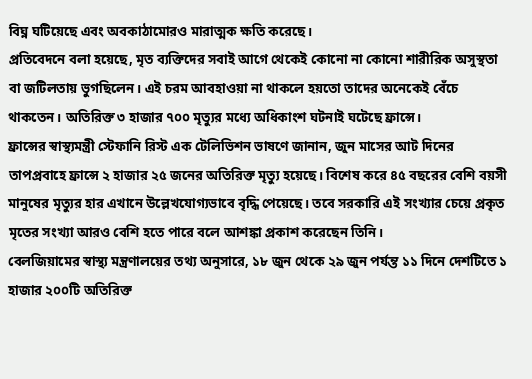বিঘ্ন ঘটিয়েছে এবং অবকাঠামোরও মারাত্মক ক্ষতি করেছে।
প্রতিবেদনে বলা হয়েছে, মৃত ব্যক্তিদের সবাই আগে থেকেই কোনো না কোনো শারীরিক অসুস্থতা বা জটিলতায় ভুগছিলেন। এই চরম আবহাওয়া না থাকলে হয়তো তাদের অনেকেই বেঁচে থাকতেন। অতিরিক্ত ৩ হাজার ৭০০ মৃত্যুর মধ্যে অধিকাংশ ঘটনাই ঘটেছে ফ্রান্সে।
ফ্রান্সের স্বাস্থ্যমন্ত্রী স্টেফানি রিস্ট এক টেলিভিশন ভাষণে জানান, জুন মাসের আট দিনের তাপপ্রবাহে ফ্রান্সে ২ হাজার ২৫ জনের অতিরিক্ত মৃত্যু হয়েছে। বিশেষ করে ৪৫ বছরের বেশি বয়সী মানুষের মৃত্যুর হার এখানে উল্লেখযোগ্যভাবে বৃদ্ধি পেয়েছে। তবে সরকারি এই সংখ্যার চেয়ে প্রকৃত মৃতের সংখ্যা আরও বেশি হতে পারে বলে আশঙ্কা প্রকাশ করেছেন তিনি।
বেলজিয়ামের স্বাস্থ্য মন্ত্রণালয়ের তথ্য অনুসারে, ১৮ জুন থেকে ২৯ জুন পর্যন্ত ১১ দিনে দেশটিতে ১ হাজার ২০০টি অতিরিক্ত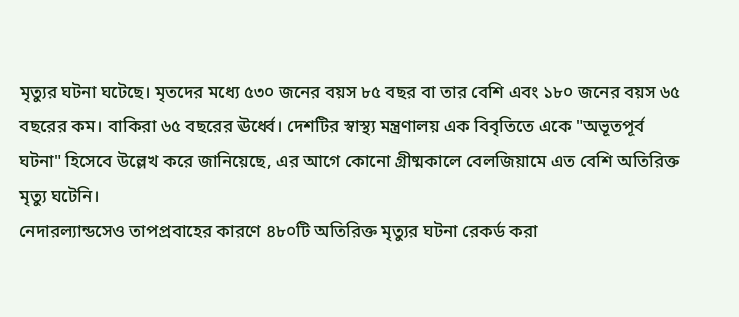মৃত্যুর ঘটনা ঘটেছে। মৃতদের মধ্যে ৫৩০ জনের বয়স ৮৫ বছর বা তার বেশি এবং ১৮০ জনের বয়স ৬৫ বছরের কম। বাকিরা ৬৫ বছরের ঊর্ধ্বে। দেশটির স্বাস্থ্য মন্ত্রণালয় এক বিবৃতিতে একে "অভূতপূর্ব ঘটনা" হিসেবে উল্লেখ করে জানিয়েছে, এর আগে কোনো গ্রীষ্মকালে বেলজিয়ামে এত বেশি অতিরিক্ত মৃত্যু ঘটেনি।
নেদারল্যান্ডসেও তাপপ্রবাহের কারণে ৪৮০টি অতিরিক্ত মৃত্যুর ঘটনা রেকর্ড করা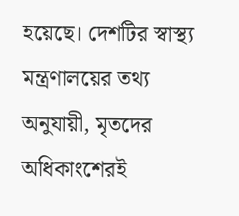হয়েছে। দেশটির স্বাস্থ্য মন্ত্রণালয়ের তথ্য অনুযায়ী, মৃতদের অধিকাংশেরই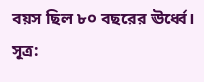বয়স ছিল ৮০ বছরের ঊর্ধ্বে।
সূত্র: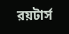রয়টার্স